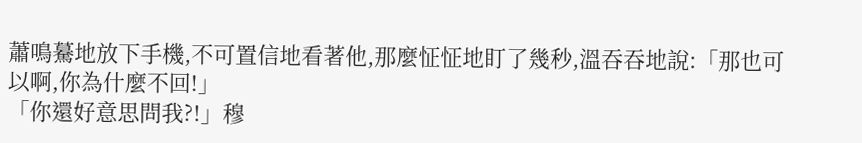蕭鳴驀地放下手機,不可置信地看著他,那麼怔怔地盯了幾秒,溫吞吞地說:「那也可以啊,你為什麼不回!」
「你還好意思問我?!」穆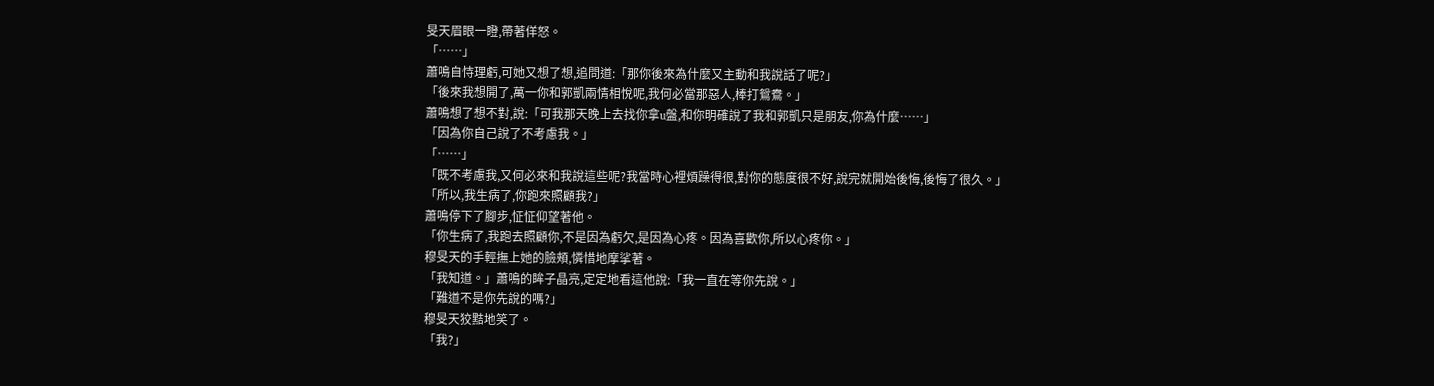旻天眉眼一瞪,帶著佯怒。
「……」
蕭鳴自恃理虧,可她又想了想,追問道:「那你後來為什麼又主動和我說話了呢?」
「後來我想開了,萬一你和郭凱兩情相悅呢,我何必當那惡人,棒打鴛鴦。」
蕭鳴想了想不對,說:「可我那天晚上去找你拿u盤,和你明確說了我和郭凱只是朋友,你為什麼……」
「因為你自己說了不考慮我。」
「……」
「既不考慮我,又何必來和我說這些呢?我當時心裡煩躁得很,對你的態度很不好,說完就開始後悔,後悔了很久。」
「所以,我生病了,你跑來照顧我?」
蕭鳴停下了腳步,怔怔仰望著他。
「你生病了,我跑去照顧你,不是因為虧欠,是因為心疼。因為喜歡你,所以心疼你。」
穆旻天的手輕撫上她的臉頰,憐惜地摩挲著。
「我知道。」蕭鳴的眸子晶亮,定定地看這他說:「我一直在等你先說。」
「難道不是你先說的嗎?」
穆旻天狡黠地笑了。
「我?」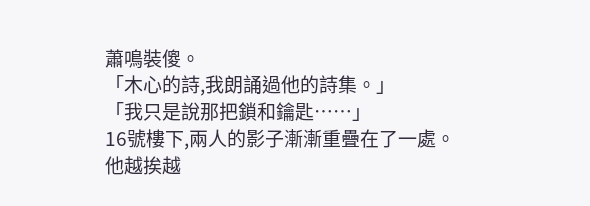蕭鳴裝傻。
「木心的詩,我朗誦過他的詩集。」
「我只是說那把鎖和鑰匙……」
16號樓下,兩人的影子漸漸重疊在了一處。他越挨越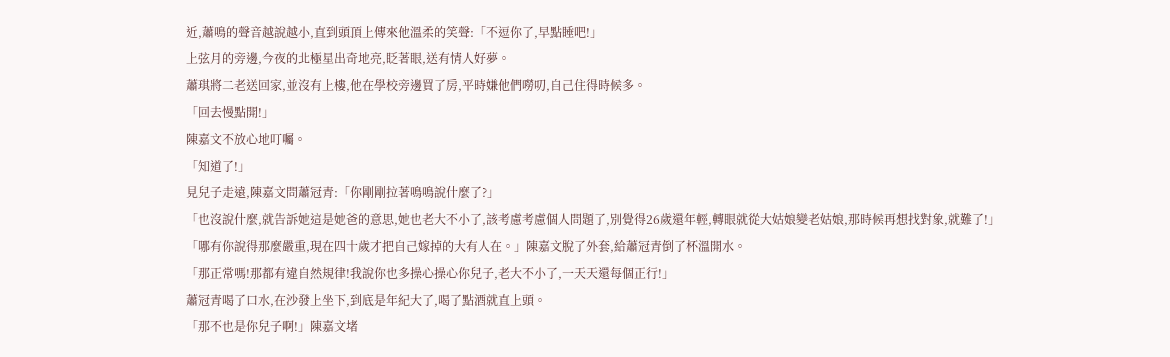近,蕭鳴的聲音越說越小,直到頭頂上傳來他溫柔的笑聲:「不逗你了,早點睡吧!」
上弦月的旁邊,今夜的北極星出奇地亮,眨著眼,送有情人好夢。
蕭琪將二老送回家,並沒有上樓,他在學校旁邊買了房,平時嫌他們嘮叨,自己住得時候多。
「回去慢點開!」
陳嘉文不放心地叮囑。
「知道了!」
見兒子走遠,陳嘉文問蕭冠青:「你剛剛拉著鳴鳴說什麼了?」
「也沒說什麼,就告訴她這是她爸的意思,她也老大不小了,該考慮考慮個人問題了,別覺得26歲還年輕,轉眼就從大姑娘變老姑娘,那時候再想找對象,就難了!」
「哪有你說得那麼嚴重,現在四十歲才把自己嫁掉的大有人在。」陳嘉文脫了外套,給蕭冠青倒了杯溫開水。
「那正常嗎!那都有違自然規律!我說你也多操心操心你兒子,老大不小了,一天天還每個正行!」
蕭冠青喝了口水,在沙發上坐下,到底是年紀大了,喝了點酒就直上頭。
「那不也是你兒子啊!」陳嘉文堵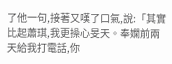了他一句,接著又嘆了口氣,說:「其實比起蕭琪,我更操心旻天。奉嫻前兩天給我打電話,你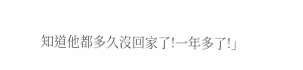知道他都多久沒回家了!一年多了!」